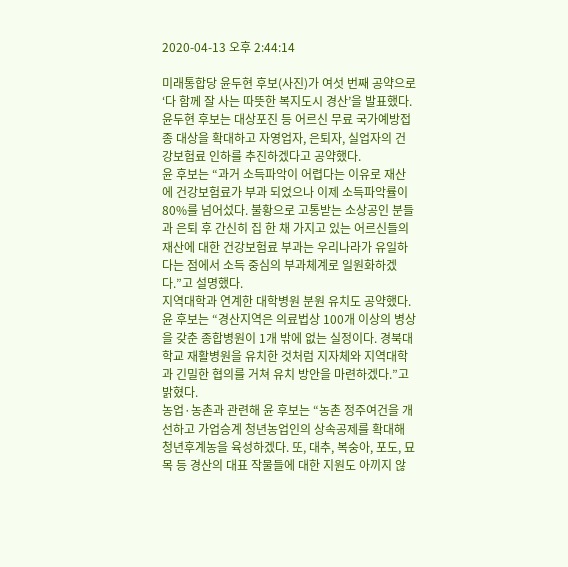2020-04-13 오후 2:44:14

미래통합당 윤두현 후보(사진)가 여섯 번째 공약으로 ‘다 함께 잘 사는 따뜻한 복지도시 경산’을 발표했다.
윤두현 후보는 대상포진 등 어르신 무료 국가예방접종 대상을 확대하고 자영업자, 은퇴자, 실업자의 건강보험료 인하를 추진하겠다고 공약했다.
윤 후보는 “과거 소득파악이 어렵다는 이유로 재산에 건강보험료가 부과 되었으나 이제 소득파악률이 80%를 넘어섰다. 불황으로 고통받는 소상공인 분들과 은퇴 후 간신히 집 한 채 가지고 있는 어르신들의 재산에 대한 건강보험료 부과는 우리나라가 유일하다는 점에서 소득 중심의 부과체계로 일원화하겠다.”고 설명했다.
지역대학과 연계한 대학병원 분원 유치도 공약했다. 윤 후보는 “경산지역은 의료법상 100개 이상의 병상을 갖춘 종합병원이 1개 밖에 없는 실정이다. 경북대학교 재활병원을 유치한 것처럼 지자체와 지역대학과 긴밀한 협의를 거쳐 유치 방안을 마련하겠다.”고 밝혔다.
농업·농촌과 관련해 윤 후보는 “농촌 정주여건을 개선하고 가업승계 청년농업인의 상속공제를 확대해 청년후계농을 육성하겠다. 또, 대추, 복숭아, 포도, 묘목 등 경산의 대표 작물들에 대한 지원도 아끼지 않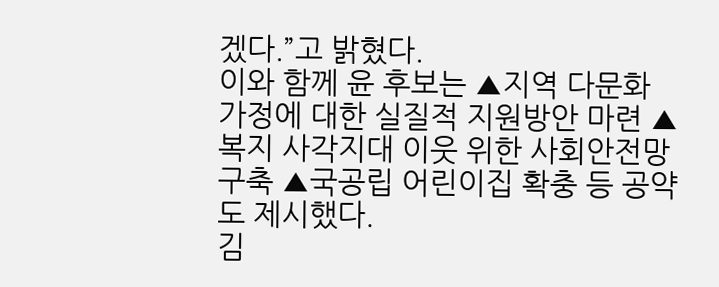겠다.”고 밝혔다.
이와 함께 윤 후보는 ▲지역 다문화 가정에 대한 실질적 지원방안 마련 ▲복지 사각지대 이웃 위한 사회안전망 구축 ▲국공립 어린이집 확충 등 공약도 제시했다.
김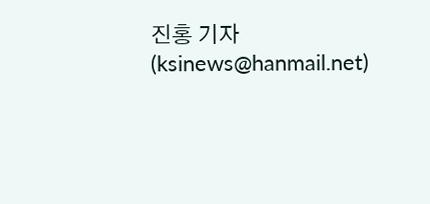진홍 기자 (ksinews@hanmail.net)